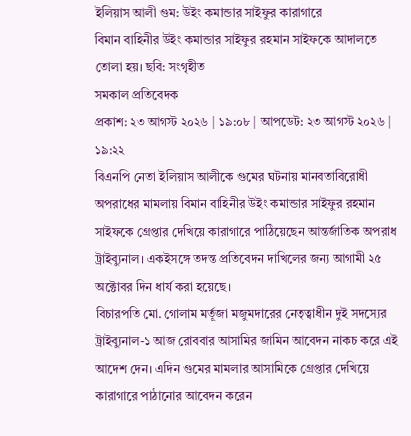ইলিয়াস আলী গুম: উইং কমান্ডার সাইফুর কারাগারে
বিমান বাহিনীর উইং কমান্ডার সাইফুর রহমান সাইফকে আদালতে তোলা হয়। ছবি: সংগৃহীত
সমকাল প্রতিবেদক
প্রকাশ: ২৩ আগস্ট ২০২৬ | ১৯:০৮ | আপডেট: ২৩ আগস্ট ২০২৬ | ১৯:২২
বিএনপি নেতা ইলিয়াস আলীকে গুমের ঘটনায় মানবতাবিরোধী অপরাধের মামলায় বিমান বাহিনীর উইং কমান্ডার সাইফুর রহমান সাইফকে গ্রেপ্তার দেখিয়ে কারাগারে পাঠিয়েছেন আন্তর্জাতিক অপরাধ ট্রাইব্যুনাল। একইসঙ্গে তদন্ত প্রতিবেদন দাখিলের জন্য আগামী ২৫ অক্টোবর দিন ধার্য করা হয়েছে।
বিচারপতি মো. গোলাম মর্তূজা মজুমদারের নেতৃত্বাধীন দুই সদস্যের ট্রাইব্যুনাল-১ আজ রোববার আসামির জামিন আবেদন নাকচ করে এই আদেশ দেন। এদিন গুমের মামলার আসামিকে গ্রেপ্তার দেখিয়ে কারাগারে পাঠানোর আবেদন করেন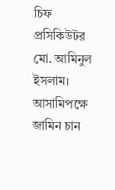চিফ প্রসিকিউটর মো. আমিনুল ইসলাম। আসামিপক্ষে জামিন চান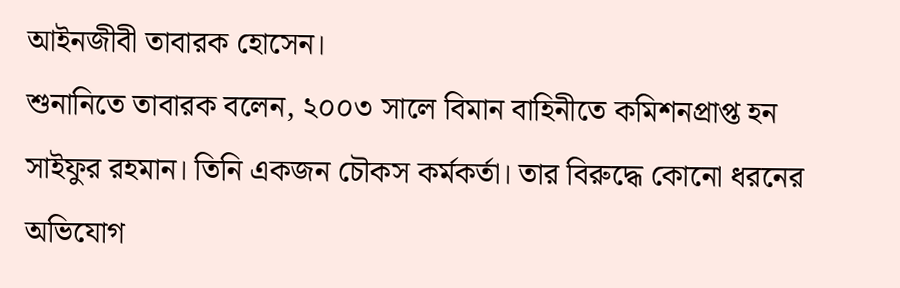আইনজীবী তাবারক হোসেন।
শুনানিতে তাবারক বলেন, ২০০৩ সালে বিমান বাহিনীতে কমিশনপ্রাপ্ত হন সাইফুর রহমান। তিনি একজন চৌকস কর্মকর্তা। তার বিরুদ্ধে কোনো ধরনের অভিযোগ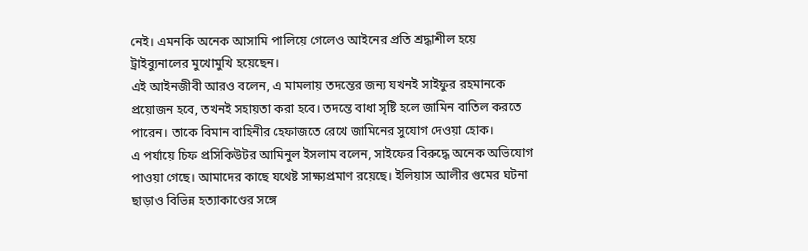নেই। এমনকি অনেক আসামি পালিয়ে গেলেও আইনের প্রতি শ্রদ্ধাশীল হয়ে ট্রাইব্যুনালের মুখোমুখি হয়েছেন।
এই আইনজীবী আরও বলেন, এ মামলায় তদন্তের জন্য যখনই সাইফুর রহমানকে প্রয়োজন হবে, তখনই সহায়তা করা হবে। তদন্তে বাধা সৃষ্টি হলে জামিন বাতিল করতে পারেন। তাকে বিমান বাহিনীর হেফাজতে রেখে জামিনের সুযোগ দেওয়া হোক।
এ পর্যায়ে চিফ প্রসিকিউটর আমিনুল ইসলাম বলেন, সাইফের বিরুদ্ধে অনেক অভিযোগ পাওয়া গেছে। আমাদের কাছে যথেষ্ট সাক্ষ্যপ্রমাণ রয়েছে। ইলিয়াস আলীর গুমের ঘটনা ছাড়াও বিভিন্ন হত্যাকাণ্ডের সঙ্গে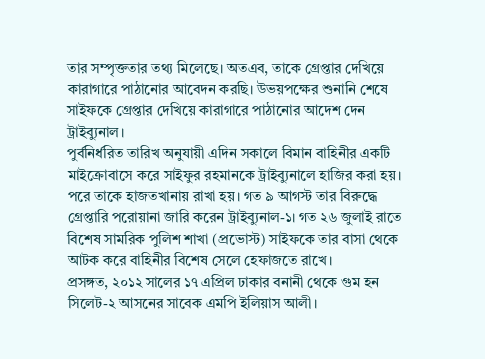তার সম্পৃক্ততার তথ্য মিলেছে। অতএব, তাকে গ্রেপ্তার দেখিয়ে কারাগারে পাঠানোর আবেদন করছি। উভয়পক্ষের শুনানি শেষে সাইফকে গ্রেপ্তার দেখিয়ে কারাগারে পাঠানোর আদেশ দেন ট্রাইব্যুনাল।
পুর্বনির্ধরিত তারিখ অনুযায়ী এদিন সকালে বিমান বাহিনীর একটি মাইক্রোবাসে করে সাইফুর রহমানকে ট্রাইব্যুনালে হাজির করা হয়। পরে তাকে হাজতখানায় রাখা হয়। গত ৯ আগস্ট তার বিরুদ্ধে গ্রেপ্তারি পরোয়ানা জারি করেন ট্রাইব্যুনাল-১। গত ২৬ জুলাই রাতে বিশেষ সামরিক পুলিশ শাখা (প্রভোস্ট) সাইফকে তার বাসা থেকে আটক করে বাহিনীর বিশেষ সেলে হেফাজতে রাখে।
প্রসঙ্গত, ২০১২ সালের ১৭ এপ্রিল ঢাকার বনানী থেকে গুম হন সিলেট-২ আসনের সাবেক এমপি ইলিয়াস আলী।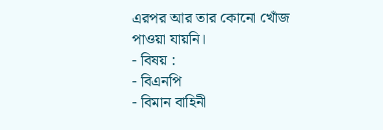এরপর আর তার কোনো খোঁজ পাওয়া যায়নি।
- বিষয় :
- বিএনপি
- বিমান বাহিনী